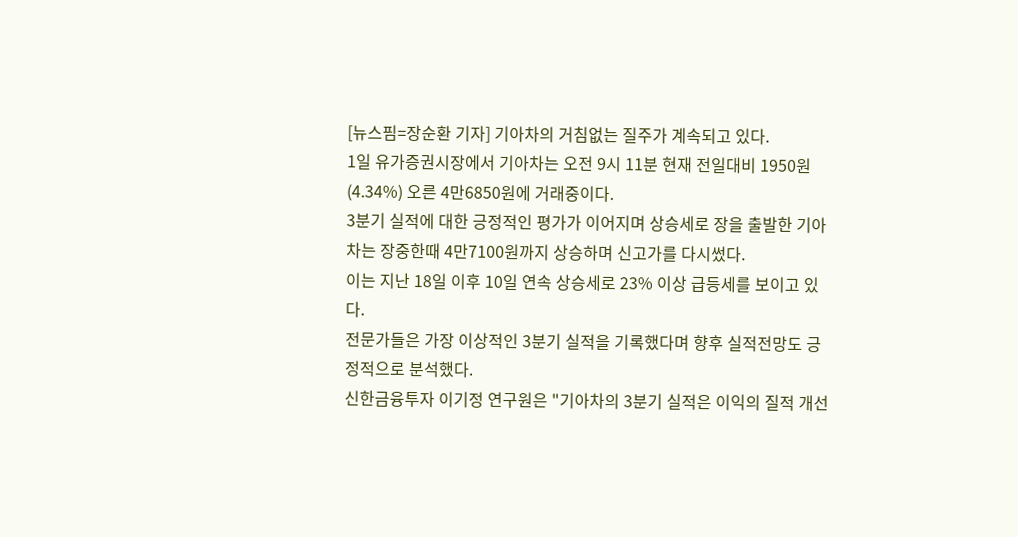[뉴스핌=장순환 기자] 기아차의 거침없는 질주가 계속되고 있다.
1일 유가증권시장에서 기아차는 오전 9시 11분 현재 전일대비 1950원(4.34%) 오른 4만6850원에 거래중이다.
3분기 실적에 대한 긍정적인 평가가 이어지며 상승세로 장을 출발한 기아차는 장중한때 4만7100원까지 상승하며 신고가를 다시썼다.
이는 지난 18일 이후 10일 연속 상승세로 23% 이상 급등세를 보이고 있다.
전문가들은 가장 이상적인 3분기 실적을 기록했다며 향후 실적전망도 긍정적으로 분석했다.
신한금융투자 이기정 연구원은 "기아차의 3분기 실적은 이익의 질적 개선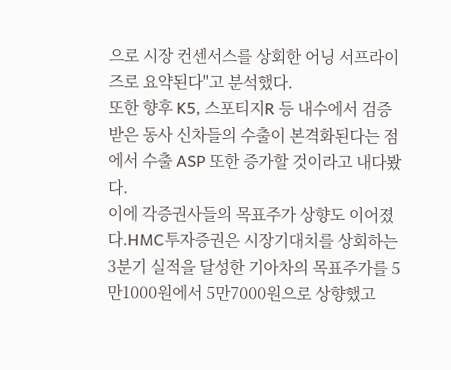으로 시장 컨센서스를 상회한 어닝 서프라이즈로 요약된다"고 분석했다.
또한 향후 K5, 스포티지R 등 내수에서 검증받은 동사 신차들의 수출이 본격화된다는 점에서 수출 ASP 또한 증가할 것이라고 내다봤다.
이에 각증권사들의 목표주가 상향도 이어졌다.HMC투자증권은 시장기대치를 상회하는 3분기 실적을 달성한 기아차의 목표주가를 5만1000원에서 5만7000원으로 상향했고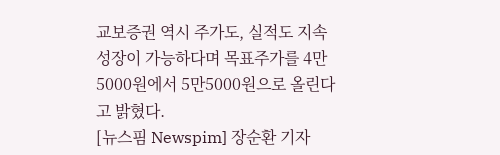교보증권 역시 주가도, 실적도 지속 성장이 가능하다며 목표주가를 4만5000원에서 5만5000원으로 올린다고 밝혔다.
[뉴스핌 Newspim] 장순환 기자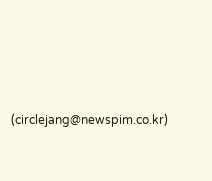(circlejang@newspim.co.kr)